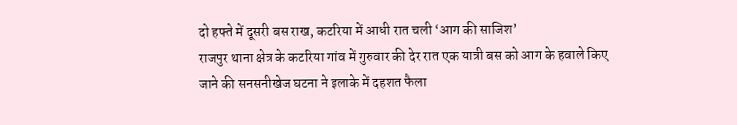दो हफ्ते में दूसरी बस राख, कटरिया में आधी रात चली ‘आग की साजिश’
राजपुर थाना क्षेत्र के कटरिया गांव में गुरुवार की देर रात एक यात्री बस को आग के हवाले किए जाने की सनसनीखेज घटना ने इलाके में दहशत फैला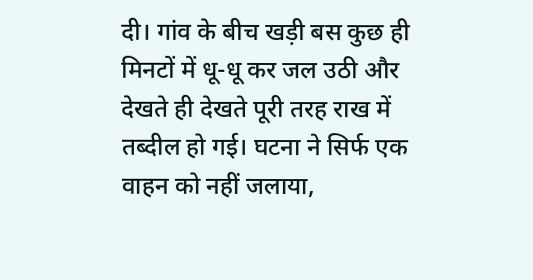दी। गांव के बीच खड़ी बस कुछ ही मिनटों में धू-धू कर जल उठी और देखते ही देखते पूरी तरह राख में तब्दील हो गई। घटना ने सिर्फ एक वाहन को नहीं जलाया,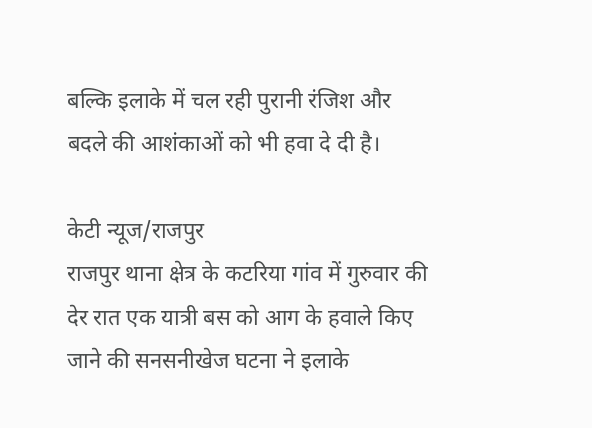बल्कि इलाके में चल रही पुरानी रंजिश और बदले की आशंकाओं को भी हवा दे दी है।

केटी न्यूज/राजपुर
राजपुर थाना क्षेत्र के कटरिया गांव में गुरुवार की देर रात एक यात्री बस को आग के हवाले किए जाने की सनसनीखेज घटना ने इलाके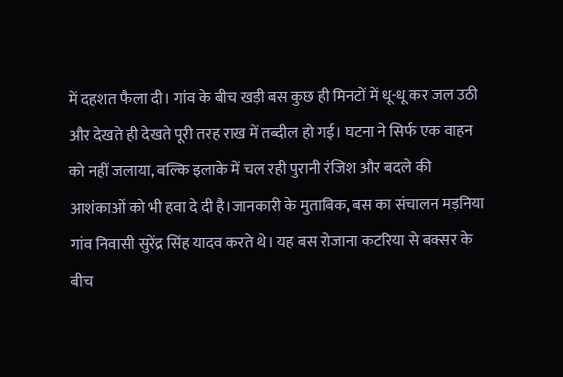में दहशत फैला दी। गांव के बीच खड़ी बस कुछ ही मिनटों में धू-धू कर जल उठी और देखते ही देखते पूरी तरह राख में तब्दील हो गई। घटना ने सिर्फ एक वाहन को नहीं जलाया, बल्कि इलाके में चल रही पुरानी रंजिश और बदले की आशंकाओं को भी हवा दे दी है।जानकारी के मुताबिक, बस का संचालन मड़निया गांव निवासी सुरेंद्र सिंह यादव करते थे। यह बस रोजाना कटरिया से बक्सर के बीच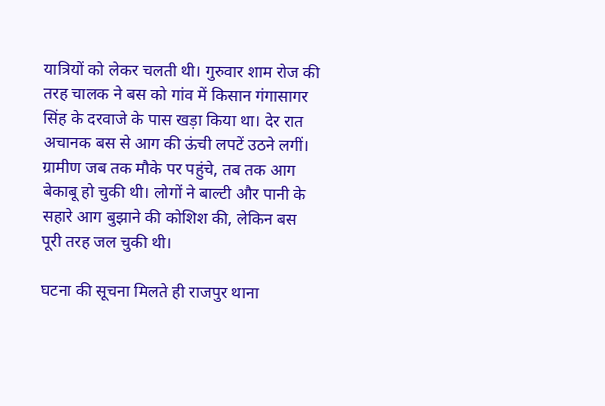यात्रियों को लेकर चलती थी। गुरुवार शाम रोज की तरह चालक ने बस को गांव में किसान गंगासागर सिंह के दरवाजे के पास खड़ा किया था। देर रात अचानक बस से आग की ऊंची लपटें उठने लगीं। ग्रामीण जब तक मौके पर पहुंचे, तब तक आग बेकाबू हो चुकी थी। लोगों ने बाल्टी और पानी के सहारे आग बुझाने की कोशिश की, लेकिन बस पूरी तरह जल चुकी थी।

घटना की सूचना मिलते ही राजपुर थाना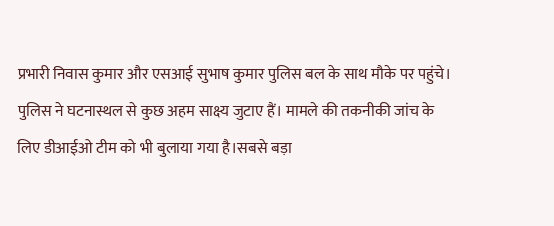प्रभारी निवास कुमार और एसआई सुभाष कुमार पुलिस बल के साथ मौके पर पहुंचे। पुलिस ने घटनास्थल से कुछ अहम साक्ष्य जुटाए हैं। मामले की तकनीकी जांच के लिए डीआईओ टीम को भी बुलाया गया है।सबसे बड़ा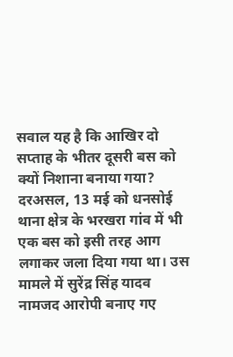सवाल यह है कि आखिर दो सप्ताह के भीतर दूसरी बस को क्यों निशाना बनाया गया? दरअसल, 13 मई को धनसोई थाना क्षेत्र के भरखरा गांव में भी एक बस को इसी तरह आग लगाकर जला दिया गया था। उस मामले में सुरेंद्र सिंह यादव नामजद आरोपी बनाए गए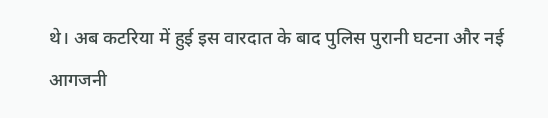थे। अब कटरिया में हुई इस वारदात के बाद पुलिस पुरानी घटना और नई आगजनी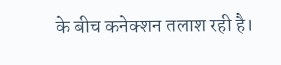के बीच कनेक्शन तलाश रही है।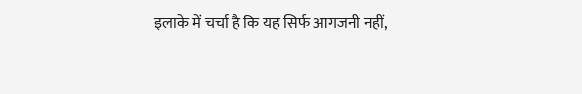इलाके में चर्चा है कि यह सिर्फ आगजनी नहीं,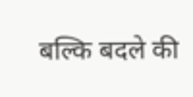बल्कि बदले की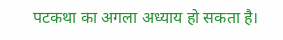पटकथा का अगला अध्याय हो सकता है।